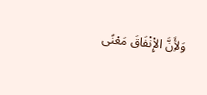وَلأَِنَّ الإِْنْفَاقَ مَعْنًى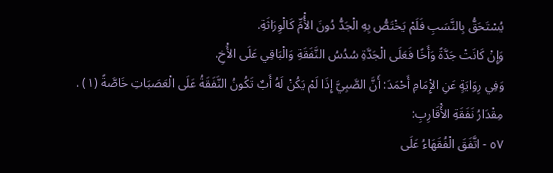يُسْتَحَقُّ بِالنَّسَبِ فَلَمْ يَخْتَصُّ بِهِ الْجَدُّ دُونَ الأُْمِّ كَالْوِرَاثَةِ.
وَإِنْ كَانَتْ جَدَّةً وَأَخًا فَعَلَى الْجَدَّةِ سُدُسُ النَّفَقَةِ وَالْبَاقِي عَلَى الأَْخِ.
وَفِي رِوَايَةٍ عَنِ الإِْمَامِ أَحْمَدَ: أَنَّ الصَّبِيَّ إِذَا لَمْ يَكُنْ لَهُ أَبٌ تَكُونُ النَّفَقَةُ عَلَى الْعَصَبَاتِ خَاصَّةً (١) .
مِقْدَارُ نَفَقَةِ الأَْقَارِبِ:
٥٧ - اتَّفَقَ الْفُقَهَاءُ عَلَى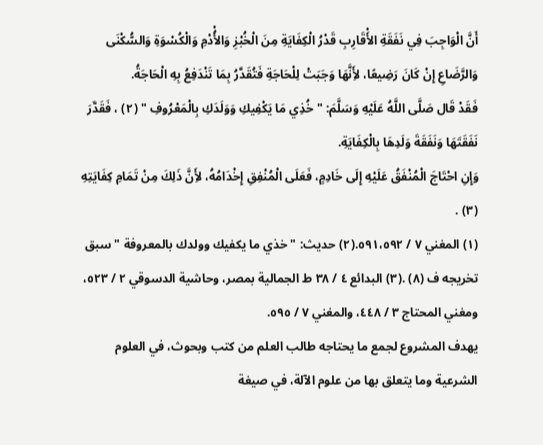أَنَّ الْوَاجِبَ فِي نَفَقَةِ الأَْقَارِبِ قَدْرُ الْكِفَايَةِ مِنَ الْخُبْزِ وَالأُْدْمِ وَالْكُسْوَةِ وَالسُّكْنَى وَالرَّضَاعِ إِنْ كَانَ رَضِيعًا، لأَِنَّهَا وَجَبَتْ لِلْحَاجَةِ فَتُقَدَّرُ بِمَا تَنْدَفِعُ بِهِ الْحَاجَةُ.
فَقَدْ قَال صَلَّى اللَّهُ عَلَيْهِ وَسَلَّمَ: " خُذِي مَا يَكْفِيكِ وَوَلَدَكِ بِالْمَعْرُوفِ " (٢) ، فَقَدَّرَ نَفَقَتَهَا وَنَفَقَةَ وَلَدِهَا بِالْكِفَايَةِ.
وَإِنِ احْتَاجَ الْمُنْفَقُ عَلَيْهِ إِلَى خَادِمٍ، فَعَلَى الْمُنْفِقِ إِخْدَامُهُ، لأَِنَّ ذَلِكَ مِنْ تَمَامِ كِفَايَتِهِ (٣) .
(١) المغني ٧ / ٥٩١،٥٩٢.(٢) حديث: " خذي ما يكفيك وولدك بالمعروفة " سبق تخريجه ف (٨) .(٣) البدائع ٤ / ٣٨ ط الجمالية بمصر، وحاشية الدسوقي ٢ / ٥٢٣، ومغني المحتاج ٣ / ٤٤٨، والمغني ٧ / ٥٩٥.
يهدف المشروع لجمع ما يحتاجه طالب العلم من كتب وبحوث، في العلوم الشرعية وما يتعلق بها من علوم الآلة، في صيغة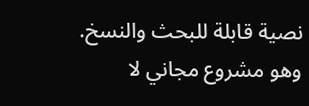نصية قابلة للبحث والنسخ.
وهو مشروع مجاني لا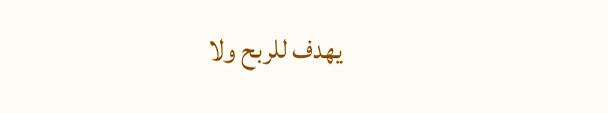يهدف للربح ولا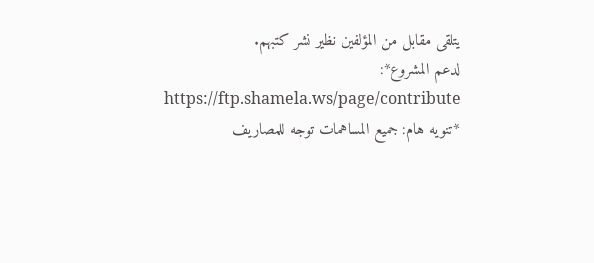يتلقى مقابل من المؤلفين نظير نشر كتبهم.
لدعم المشروع*: https://ftp.shamela.ws/page/contribute
*تنويه هام: جميع المساهمات توجه للمصاريف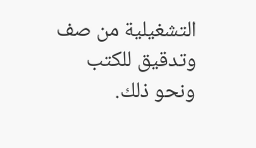التشغيلية من صف وتدقيق للكتب ونحو ذلك.